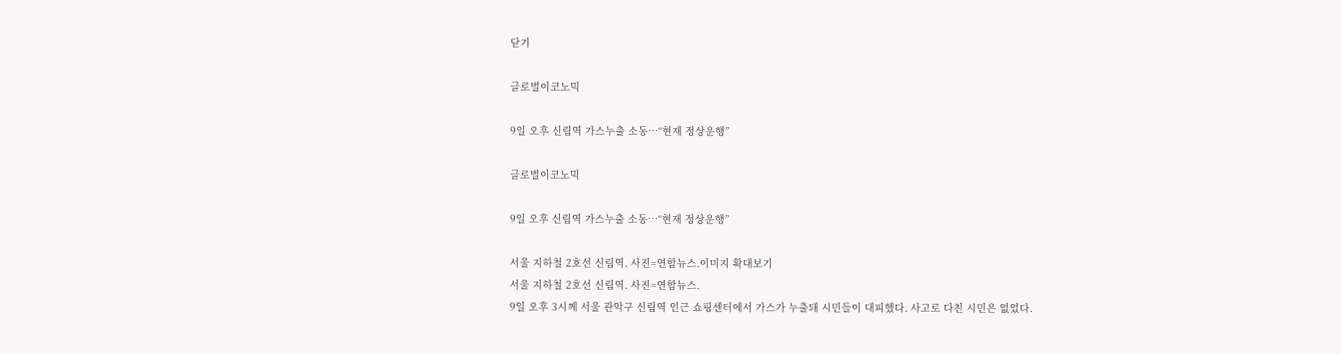닫기

글로벌이코노믹

9일 오후 신림역 가스누출 소동…“현재 정상운행”

글로벌이코노믹

9일 오후 신림역 가스누출 소동…“현재 정상운행”

서울 지하철 2호선 신림역. 사진=연합뉴스.이미지 확대보기
서울 지하철 2호선 신림역. 사진=연합뉴스.
9일 오후 3시께 서울 관악구 신림역 인근 쇼핑센터에서 가스가 누출돼 시민들이 대피했다. 사고로 다친 시민은 없었다.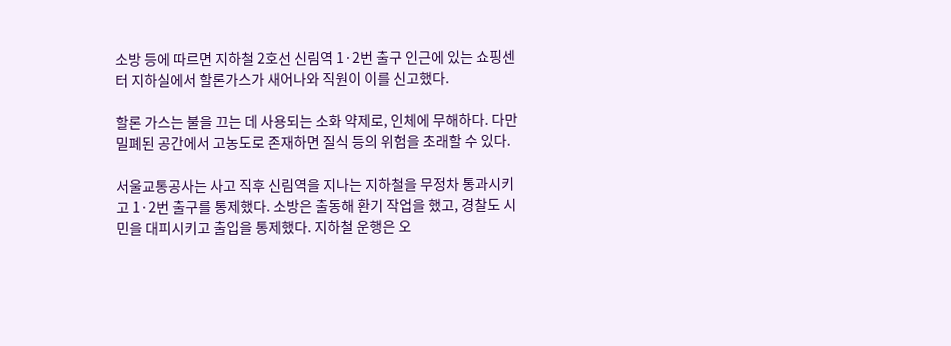소방 등에 따르면 지하철 2호선 신림역 1·2번 출구 인근에 있는 쇼핑센터 지하실에서 할론가스가 새어나와 직원이 이를 신고했다.

할론 가스는 불을 끄는 데 사용되는 소화 약제로, 인체에 무해하다. 다만 밀폐된 공간에서 고농도로 존재하면 질식 등의 위험을 초래할 수 있다.

서울교통공사는 사고 직후 신림역을 지나는 지하철을 무정차 통과시키고 1·2번 출구를 통제했다. 소방은 출동해 환기 작업을 했고, 경찰도 시민을 대피시키고 출입을 통제했다. 지하철 운행은 오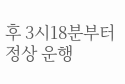후 3시18분부터 정상 운행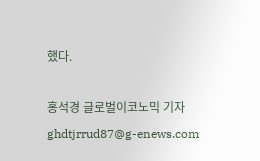했다.

홍석경 글로벌이코노믹 기자 ghdtjrrud87@g-enews.com